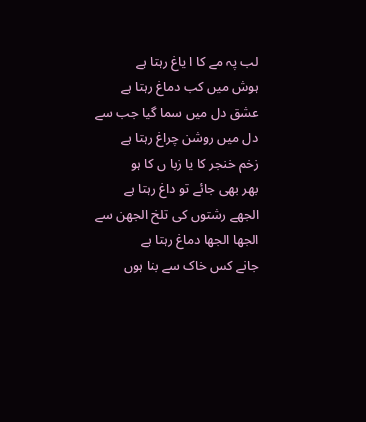لب پہ مے کا ا یاغ رہتا ہے
ہوش میں کب دماغ رہتا ہے
عشق دل میں سما گیا جب سے
دل میں روشن چراغ رہتا ہے
زخم خنجر کا یا زبا ں کا ہو
بھر بھی جائے تو داغ رہتا ہے
الجھے رشتوں کی تلخ الجھن سے
الجھا الجھا دماغ رہتا ہے
جانے کس خاک سے بنا ہوں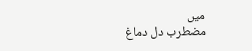میں
مضطرب دل دماغ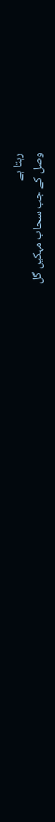رہتا ہے
وصل کے جب سحاب مہکیں گل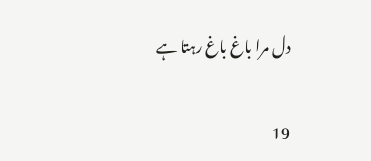دل مرا باغ باغ رہتا ہے

19